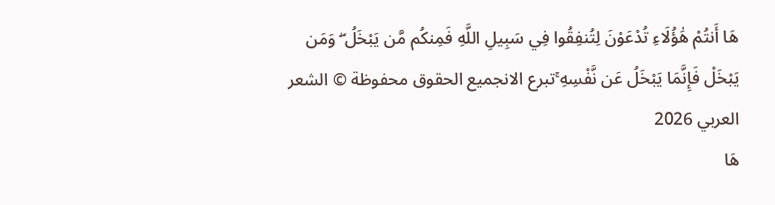هَا أَنتُمْ هَٰؤُلَاءِ تُدْعَوْنَ لِتُنفِقُوا فِي سَبِيلِ اللَّهِ فَمِنكُم مَّن يَبْخَلُ ۖ وَمَن يَبْخَلْ فَإِنَّمَا يَبْخَلُ عَن نَّفْسِهِ ۚتبرع الانجميع الحقوق محفوظة © الشعر العربي 2026
هَا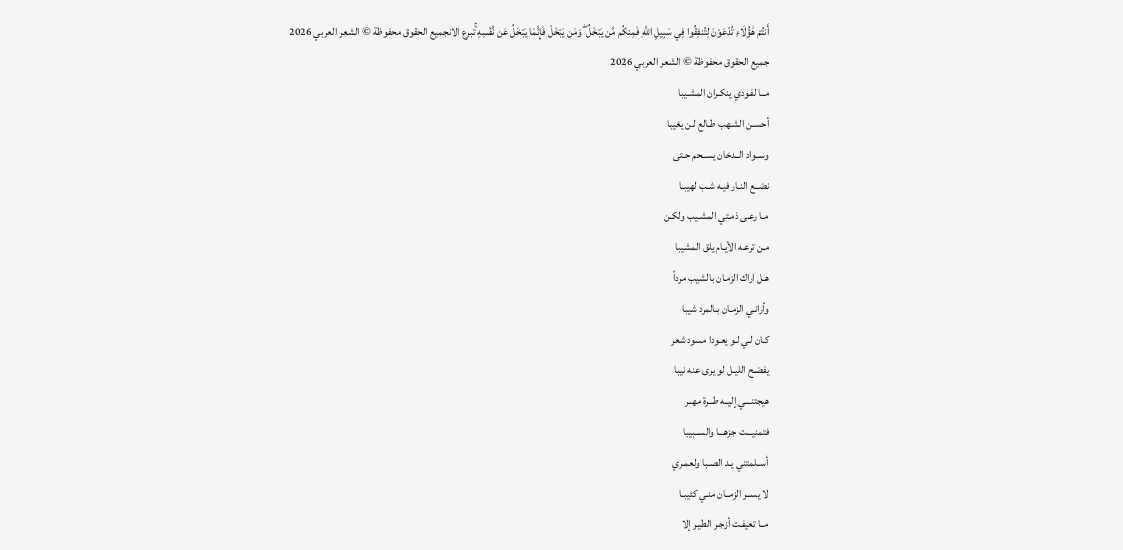أَنتُمْ هَٰؤُلَاءِ تُدْعَوْنَ لِتُنفِقُوا فِي سَبِيلِ اللَّهِ فَمِنكُم مَّن يَبْخَلُ ۖ وَمَن يَبْخَلْ فَإِنَّمَا يَبْخَلُ عَن نَّفْسِهِ ۚتبرع الانجميع الحقوق محفوظة © الشعر العربي 2026
جميع الحقوق محفوظة © الشعر العربي 2026
مــا لفـودي ينكـران المشـيبا
أحسـن الشـهب طـالع لـن يغيبا
وســواد الــدخان يســحم حـتى
نضــع النـار فيـه شـب لهيبـا
مـا رعـى ذمـتي المشـيب ولكـن
مـن ترعـه الأيـام يلق المشيبا
هـل اراك الزمـان بالشيب مرداً
وأرانـي الزمـان بـالمرد شيبا
كـان لـي لـو يعـودا مسود شعر
يفضـح الليـل لو يرى عنه نيبا
هيجتنـــي إليــه طــرة مهــر
فتمنيـــت جزهـــا والســبيبا
أســلمتني يـد الصـبا ولعمـري
لا يســر الزمــان منـي كئيبـا
مــا تعيفـت أزجـر الطيـر إلا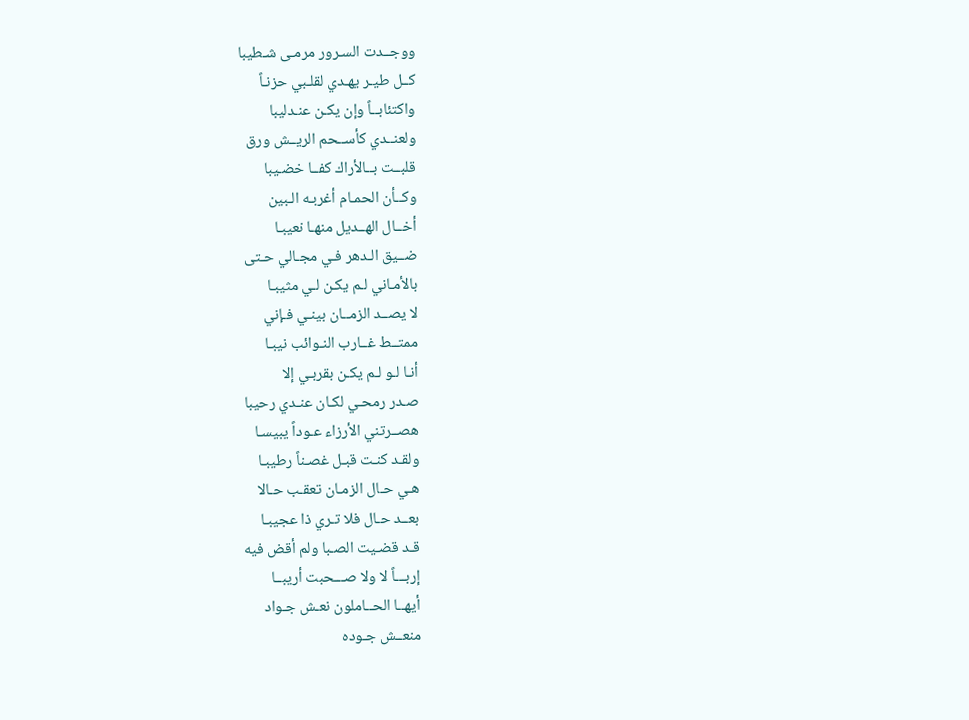ووجــدت السـرور مرمـى شـطيبا
كــل طيـر يهـدي لقلـبي حزنـاً
واكتئابــاً وإن يكـن عنـدليبا
ولعنــدي كأســحم الريــش ورق
قلبــت بــالأراك كفــا خضـيبا
وكــأن الحمـام أغربـه الـبين
أخــال الهــديل منهـا نعيبـا
ضــيق الـدهر فـي مجـالي حـتى
بالأمـاني لـم يكـن لـي مثيبـا
لا يصــد الزمــان بينـي فـإني
ممتــط غــارب النـوائب نيبـا
أنـا لـو لـم يكـن بقربـي إلا
صـدر رمحـي لكـان عنـدي رحيبا
هصــرتني الأرزاء عـوداً يبيسـا
ولقـد كنـت قبـل غصـناً رطيبـا
هـي حـال الزمـان تعقـب حـالا
بعــد حـال فلا تـري ذا عجيبـا
قـد قضـيت الصـبا ولم أقض فيه
إربـــاً لا ولا صـــحبت أريبــا
أيهــا الحــاملون نعـش جـواد
منعــش جـوده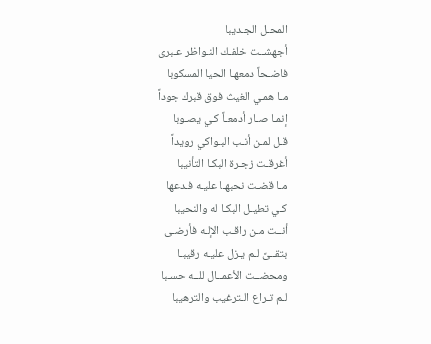المحـل الجـديبا
أجهشــت خلفـك النـواظر عـبرى
فاضـحاً دمعهـا الحيا المسكوبا
مـا همـي الغيث فوق قبرك جوداً
إنمـا صـار أدمعـاً كـي يصـوبا
قـل لمـن أنـب البـواكي رويداً
أغرقـت زجـرة البكـا التأنيبا
مـا قضـت نحبهـا عليـه فـدعها
كـي تطيـل البكـا له والنحيبا
أنــت مـن راقـب الإلـه فأرضـى
بتقــىً لـم يـزل عليـه رقيبـا
ومحضــت الأعمــال للــه حسـبا
لـم تـراع الـترغيب والترهيبا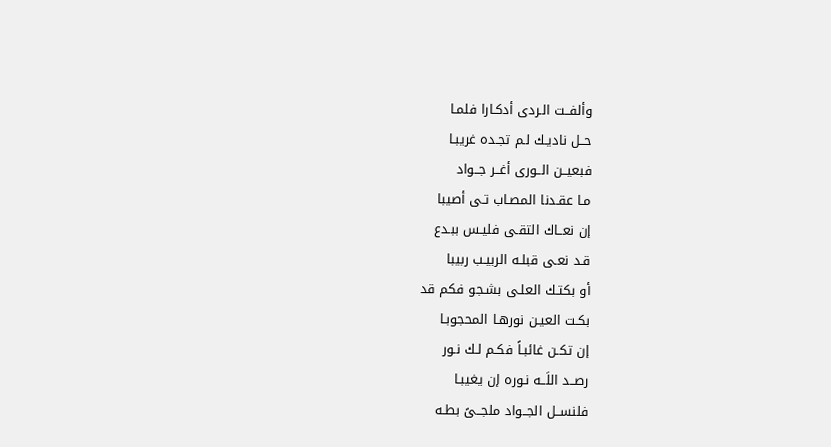وألفــت الـردى أدكـارا فلمـا
حــل ناديـك لـم تجـده غريبـا
فبعيــن الــورى أغــر جــواد
مـا عقـدنا المصـاب تـى أصيبا
إن نعــاك التقـى فليـس ببـدع
قـد نعـى قبلـه الربيـب ربيبا
أو بكتـك العلـى بشـجو فكم قد
بكـت العيـن نورهـا المحجوبـا
إن تكـن غائبـاً فكـم لـك نـور
رصــد اللَــه نـوره إن يغيبـا
فلنســل الجــواد ملجــىً بطـه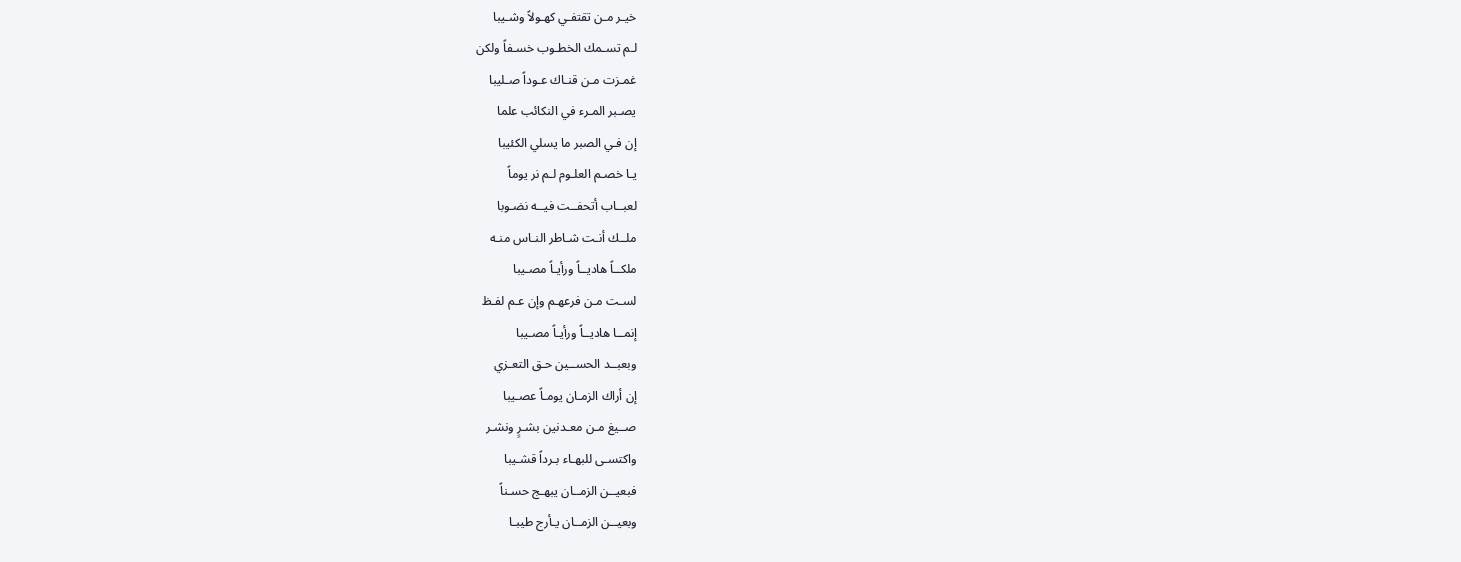خيـر مـن تقتفـي كهـولاً وشـيبا
لـم تسـمك الخطـوب خسـفاً ولكن
غمـزت مـن قنـاك عـوداً صـليبا
يصـبر المـرء في النكائب علما
إن فـي الصبر ما يسلي الكئيبا
يـا خصـم العلـوم لـم نر يوماً
لعبــاب أتحفــت فيــه نضـوبا
ملــك أنـت شـاطر النـاس منـه
ملكــاً هاديــاً ورأيـاً مصـيبا
لسـت مـن فرعهـم وإن عـم لفـظ
إنمــا هاديــاً ورأيـاً مصـيبا
وبعبــد الحســين حـق التعـزي
إن أراك الزمـان يومـاً عصـيبا
صــيغ مـن معـدنين بشـرٍ ونشـر
واكتسـى للبهـاء بـرداً قشـيبا
فبعيــن الزمــان يبهـج حسـناً
وبعيــن الزمــان يـأرج طيبـا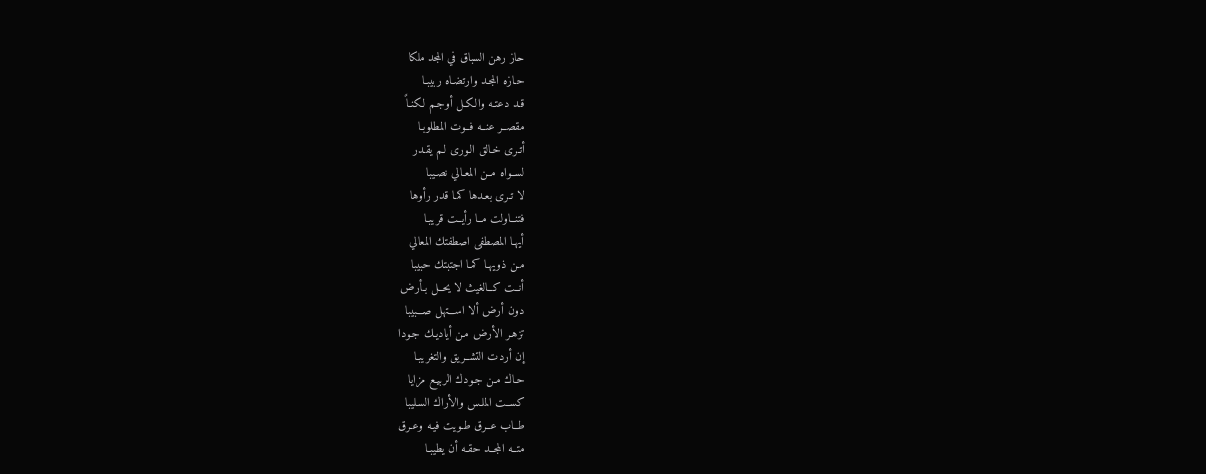حاز رهن السباق في المجد ملكا
حـازه المجـد وارتضـاه ربيبـا
قـد دعتـه والكـل أوجـم لكنـاً
مقصــر عنــه فــوت المطلوبـا
أتـرى خـالق الـورى لـم يقـدر
لســواه مــن المعـالي نصـيبا
لا تـرى بعـدها كمـا قدر رأوها
فتنــاولت مــا رأيــت قريبـا
أيهـا المصطفى اصطفتك المعالي
مـن ذويهـا كمـا اجتبتك حبيبا
أنــت كــالغيث لا يحــل بـأرض
دون أرض ألا اســـتهل صـــبيبا
تزهـر الأرض مـن أياديـك جـودا
إن أردت التشــريق والتغريبـا
حـاك مـن جـودك الربيـع مزايا
كســت الملـس والأراك السـليبا
طــاب عــرق طـويت فيـه وعـرق
متــه المجــد حقـه أن يطيبـا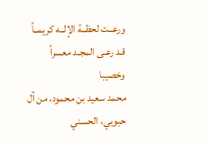ورعــت لحظــة الإلــه كريمــاً
قـد رعـى المجـد معسراً وخصيبا
محمد سعيد بن محمود، من آل حبوبي، الحسني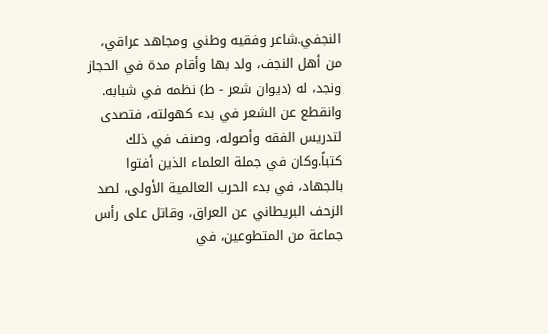النجفي.شاعر وفقيه وطني ومجاهد عراقي، من أهل النجف، ولد بها وأقام مدة في الحجاز ونجد، له (ديوان شعر - ط) نظمه في شبابه. وانقطع عن الشعر في بدء كهولته، فتصدى لتدريس الفقه وأصوله، وصنف في ذلك كتباً.وكان في جملة العلماء الذين أفتوا بالجهاد، في بدء الحرب العالمية الأولى، لصد الزحف البريطاني عن العراق، وقاتل على رأس جماعة من المتطوعين، في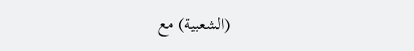(الشعبية) مع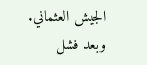الجيش العثماني. وبعد فشل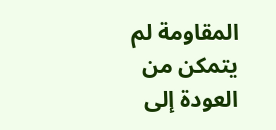المقاومة لم يتمكن من العودة إلى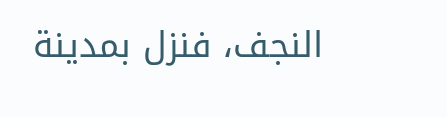النجف، فنزل بمدينة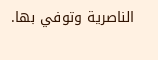الناصرية وتوفي بها.